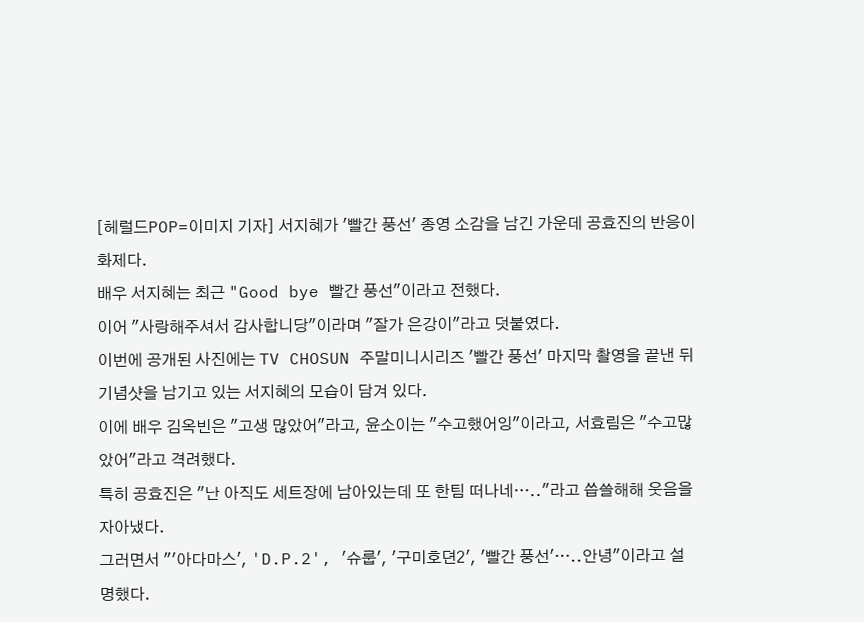[헤럴드POP=이미지 기자] 서지혜가 '빨간 풍선' 종영 소감을 남긴 가운데 공효진의 반응이 화제다.
배우 서지혜는 최근 "Good bye 빨간 풍선"이라고 전했다.
이어 "사랑해주셔서 감사합니당"이라며 "잘가 은강이"라고 덧붙였다.
이번에 공개된 사진에는 TV CHOSUN 주말미니시리즈 '빨간 풍선' 마지막 촬영을 끝낸 뒤 기념샷을 남기고 있는 서지혜의 모습이 담겨 있다.
이에 배우 김옥빈은 "고생 많았어"라고, 윤소이는 "수고했어잉"이라고, 서효림은 "수고많았어"라고 격려했다.
특히 공효진은 "난 아직도 세트장에 남아있는데 또 한팀 떠나네….."라고 씁쓸해해 웃음을 자아냈다.
그러면서 "'아다마스', 'D.P.2', '슈룹', '구미호뎐2', '빨간 풍선'…..안녕"이라고 설명했다.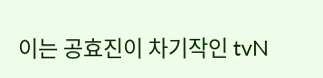이는 공효진이 차기작인 tvN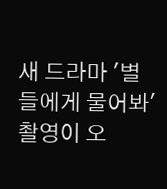새 드라마 '별들에게 물어봐' 촬영이 오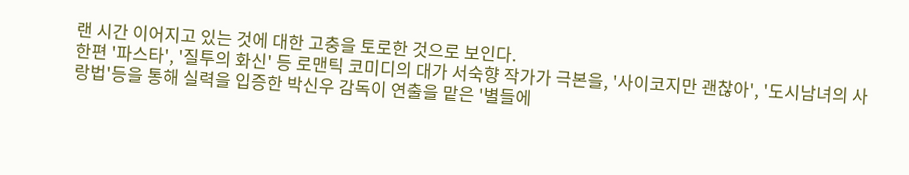랜 시간 이어지고 있는 것에 대한 고충을 토로한 것으로 보인다.
한편 '파스타', '질투의 화신' 등 로맨틱 코미디의 대가 서숙향 작가가 극본을, '사이코지만 괜찮아', '도시남녀의 사랑법'등을 통해 실력을 입증한 박신우 감독이 연출을 맡은 '별들에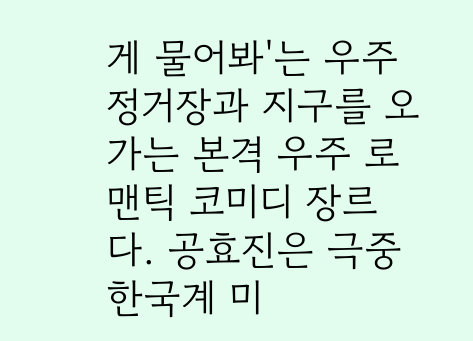게 물어봐'는 우주정거장과 지구를 오가는 본격 우주 로맨틱 코미디 장르다. 공효진은 극중 한국계 미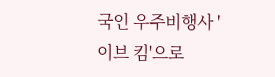국인 우주비행사 '이브 킴'으로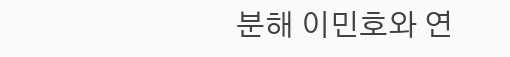분해 이민호와 연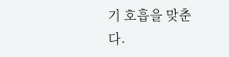기 호흡을 맞춘다.